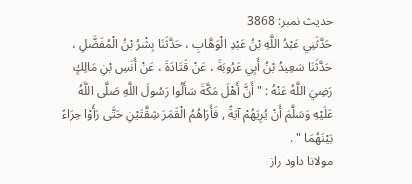حدیث نمبر: 3868
حَدَّثَنِي عَبْدُ اللَّهِ بْنُ عَبْدِ الْوَهَّابِ ، حَدَّثَنَا بِشْرُ بْنُ الْمُفَضَّلِ ، حَدَّثَنَا سَعِيدُ بْنُ أَبِي عَرُوبَةَ ، عَنْ قَتَادَةَ ، عَنْ أَنَسِ بْنِ مَالِكٍ رَضِيَ اللَّهُ عَنْهُ : " أَنَّ أَهْلَ مَكَّةَ سَأَلُوا رَسُولَ اللَّهِ صَلَّى اللَّهُ عَلَيْهِ وَسَلَّمَ أَنْ يُرِيَهُمْ آيَةً , فَأَرَاهُمُ الْقَمَرَ شِقَّتَيْنِ حَتَّى رَأَوْا حِرَاءً بَيْنَهُمَا " .
مولانا داود راز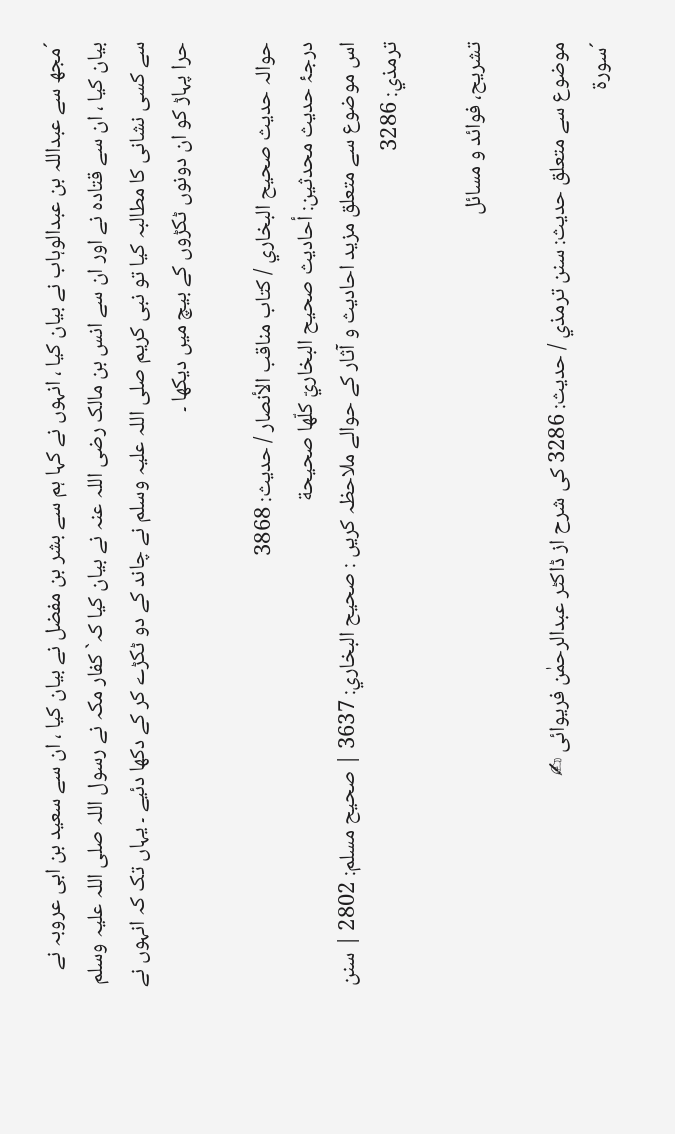´مجھ سے عبداللہ بن عبدالوہاب نے بیان کیا ، انہوں نے کہا ہم سے بشر بن مفضل نے بیان کیا ، ان سے سعید بن ابی عروبہ نے بیان کیا ، ان سے قتادہ نے اور ان سے انس بن مالک رضی اللہ عنہ نے بیان کیا کہ` کفار مکہ نے رسول اللہ صلی اللہ علیہ وسلم سے کسی نشانی کا مطالبہ کیا تو نبی کریم صلی اللہ علیہ وسلم نے چاند کے دو ٹکڑے کر کے دکھا دئیے ۔ یہاں تک کہ انہوں نے حرا پہاڑ کو ان دونوں ٹکڑوں کے بیچ میں دیکھا ۔

حوالہ حدیث صحيح البخاري / كتاب مناقب الأنصار / حدیث: 3868
درجۂ حدیث محدثین: أحاديث صحيح البخاريّ كلّها صحيحة
اس موضوع سے متعلق مزید احادیث و آثار کے حوالے ملاحظہ کریں : صحيح البخاري: 3637 | صحيح مسلم: 2802 | سنن ترمذي: 3286

تشریح، فوائد و مسائل

موضوع سے متعلق حدیث: سنن ترمذي / حدیث: 3286 کی شرح از ڈاکٹر عبدالرحمٰن فریوائی ✍
´سورۃ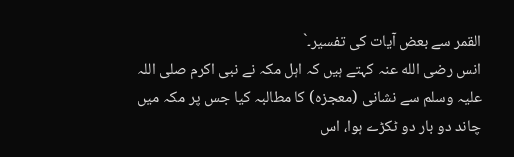القمر سے بعض آیات کی تفسیر۔`
انس رضی الله عنہ کہتے ہیں کہ اہل مکہ نے نبی اکرم صلی اللہ علیہ وسلم سے نشانی (معجزہ) کا مطالبہ کیا جس پر مکہ میں چاند دو بار دو ٹکڑے ہوا، اس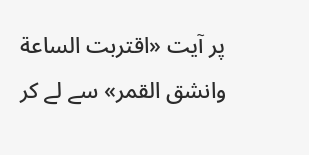پر آیت «اقتربت الساعة وانشق القمر» سے لے کر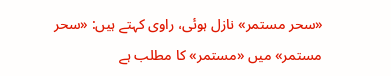«سحر مستمر» نازل ہوئی، راوی کہتے ہیں: «سحر مستمر» میں «مستمر» کا مطلب ہے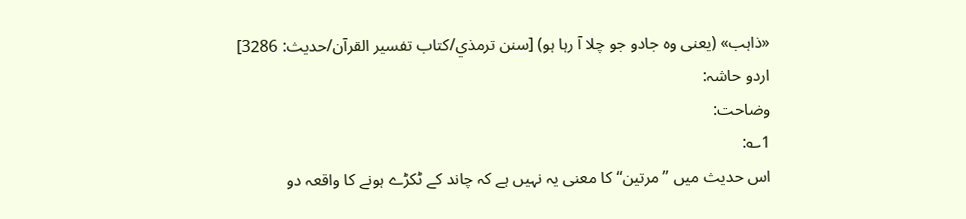«ذاہب» (یعنی وہ جادو جو چلا آ رہا ہو) [سنن ترمذي/كتاب تفسير القرآن/حدیث: 3286]
اردو حاشہ:
وضاحت:
1؎:
اس حدیث میں ’’مرتین‘‘ کا معنی یہ نہیں ہے کہ چاند کے ٹکڑے ہونے کا واقعہ دو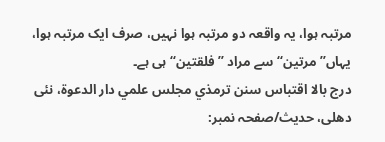مرتبہ ہوا، یہ واقعہ دو مرتبہ ہوا نہیں، صرف ایک مرتبہ ہوا، یہاں’’مرتين‘‘ سے مراد ’’فلقتين‘‘ ہی ہے۔
درج بالا اقتباس سنن ترمذي مجلس علمي دار الدعوة، نئى دهلى، حدیث/صفحہ نمبر: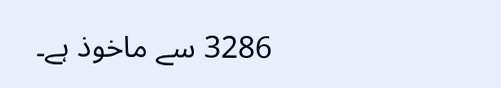3286 سے ماخوذ ہے۔